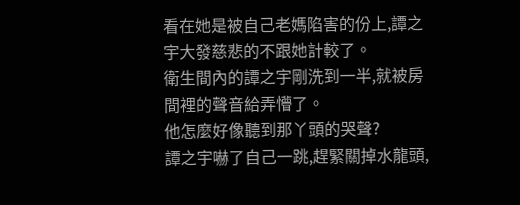看在她是被自己老媽陷害的份上,譚之宇大發慈悲的不跟她計較了。
衛生間內的譚之宇剛洗到一半,就被房間裡的聲音給弄懵了。
他怎麼好像聽到那丫頭的哭聲?
譚之宇嚇了自己一跳,趕緊關掉水龍頭,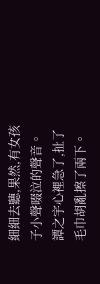細細去聽,果然,有女孩子小聲啜泣的聲音。
譚之宇心裡急了,扯了毛巾胡亂擦了兩下。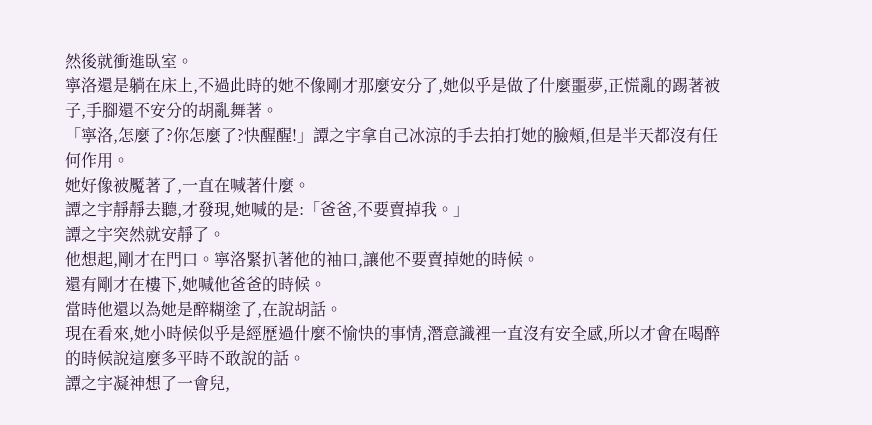然後就衝進臥室。
寧洛還是躺在床上,不過此時的她不像剛才那麼安分了,她似乎是做了什麼噩夢,正慌亂的踢著被子,手腳還不安分的胡亂舞著。
「寧洛,怎麼了?你怎麼了?快醒醒!」譚之宇拿自己冰涼的手去拍打她的臉頰,但是半天都沒有任何作用。
她好像被魘著了,一直在喊著什麼。
譚之宇靜靜去聽,才發現,她喊的是:「爸爸,不要賣掉我。」
譚之宇突然就安靜了。
他想起,剛才在門口。寧洛緊扒著他的袖口,讓他不要賣掉她的時候。
還有剛才在樓下,她喊他爸爸的時候。
當時他還以為她是醉糊塗了,在說胡話。
現在看來,她小時候似乎是經歷過什麼不愉快的事情,潛意識裡一直沒有安全感,所以才會在喝醉的時候說這麼多平時不敢說的話。
譚之宇凝神想了一會兒,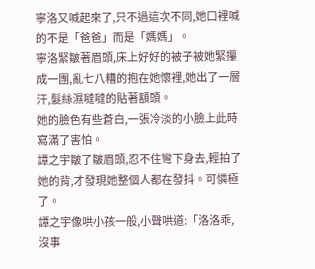寧洛又喊起來了,只不過這次不同,她口裡喊的不是「爸爸」而是「媽媽」。
寧洛緊皺著眉頭,床上好好的被子被她緊攥成一團,亂七八糟的抱在她懷裡,她出了一層汗,髮絲濕噠噠的貼著額頭。
她的臉色有些蒼白,一張冷淡的小臉上此時寫滿了害怕。
譚之宇皺了皺眉頭,忍不住彎下身去,輕拍了她的背,才發現她整個人都在發抖。可憐極了。
譚之宇像哄小孩一般,小聲哄道:「洛洛乖,沒事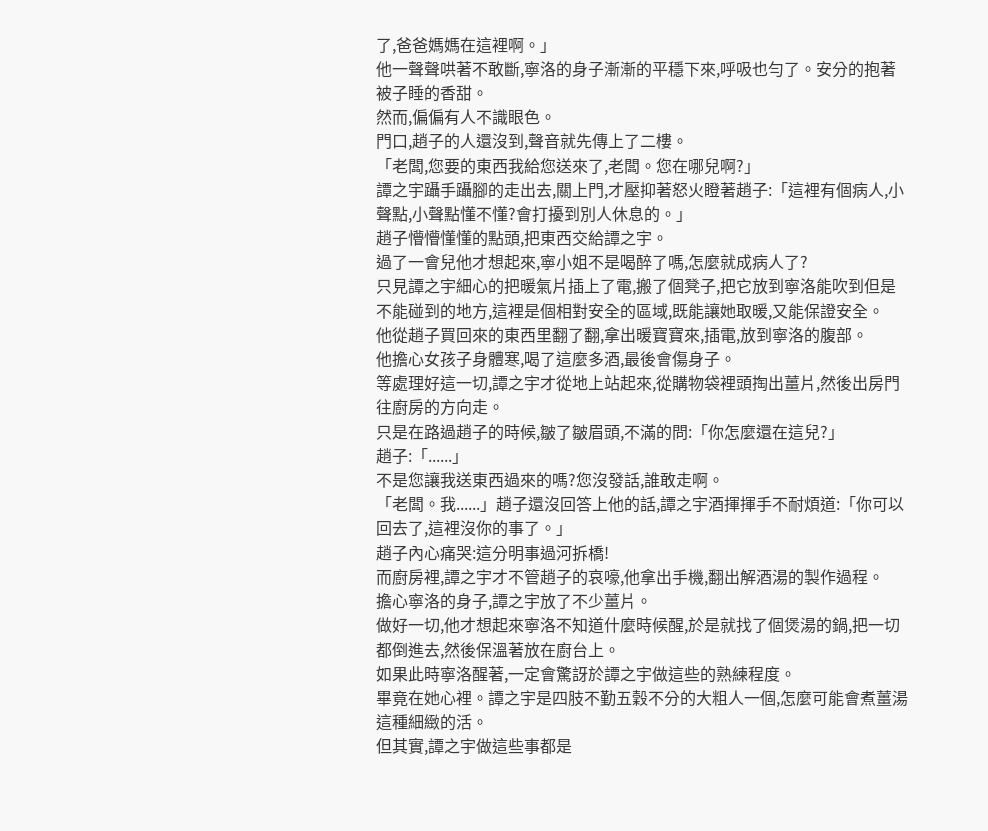了,爸爸媽媽在這裡啊。」
他一聲聲哄著不敢斷,寧洛的身子漸漸的平穩下來,呼吸也勻了。安分的抱著被子睡的香甜。
然而,偏偏有人不識眼色。
門口,趙子的人還沒到,聲音就先傳上了二樓。
「老闆,您要的東西我給您送來了,老闆。您在哪兒啊?」
譚之宇躡手躡腳的走出去,關上門,才壓抑著怒火瞪著趙子:「這裡有個病人,小聲點,小聲點懂不懂?會打擾到別人休息的。」
趙子懵懵懂懂的點頭,把東西交給譚之宇。
過了一會兒他才想起來,寧小姐不是喝醉了嗎,怎麼就成病人了?
只見譚之宇細心的把暖氣片插上了電,搬了個凳子,把它放到寧洛能吹到但是不能碰到的地方,這裡是個相對安全的區域,既能讓她取暖,又能保證安全。
他從趙子買回來的東西里翻了翻,拿出暖寶寶來,插電,放到寧洛的腹部。
他擔心女孩子身體寒,喝了這麼多酒,最後會傷身子。
等處理好這一切,譚之宇才從地上站起來,從購物袋裡頭掏出薑片,然後出房門往廚房的方向走。
只是在路過趙子的時候,皺了皺眉頭,不滿的問:「你怎麼還在這兒?」
趙子:「......」
不是您讓我送東西過來的嗎?您沒發話,誰敢走啊。
「老闆。我......」趙子還沒回答上他的話,譚之宇酒揮揮手不耐煩道:「你可以回去了,這裡沒你的事了。」
趙子內心痛哭:這分明事過河拆橋!
而廚房裡,譚之宇才不管趙子的哀嚎,他拿出手機,翻出解酒湯的製作過程。
擔心寧洛的身子,譚之宇放了不少薑片。
做好一切,他才想起來寧洛不知道什麼時候醒,於是就找了個煲湯的鍋,把一切都倒進去,然後保溫著放在廚台上。
如果此時寧洛醒著,一定會驚訝於譚之宇做這些的熟練程度。
畢竟在她心裡。譚之宇是四肢不勤五穀不分的大粗人一個,怎麼可能會煮薑湯這種細緻的活。
但其實,譚之宇做這些事都是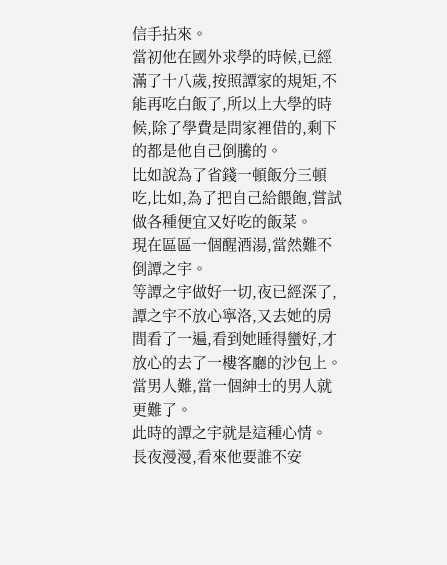信手拈來。
當初他在國外求學的時候,已經滿了十八歲,按照譚家的規矩,不能再吃白飯了,所以上大學的時候,除了學費是問家裡借的,剩下的都是他自己倒騰的。
比如說為了省錢一頓飯分三頓吃,比如,為了把自己給餵飽,嘗試做各種便宜又好吃的飯菜。
現在區區一個醒酒湯,當然難不倒譚之宇。
等譚之宇做好一切,夜已經深了,譚之宇不放心寧洛,又去她的房間看了一遍,看到她睡得蠻好,才放心的去了一樓客廳的沙包上。
當男人難,當一個紳士的男人就更難了。
此時的譚之宇就是這種心情。
長夜漫漫,看來他要誰不安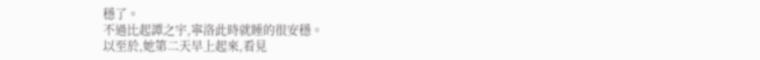穩了。
不過比起譚之宇,寧洛此時就睡的很安穩。
以至於,她第二天早上起來,看見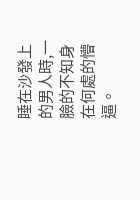睡在沙發上的男人時,一臉的不知身在何處的懵逼。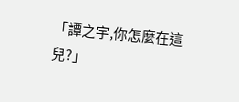「譚之宇,你怎麼在這兒?」